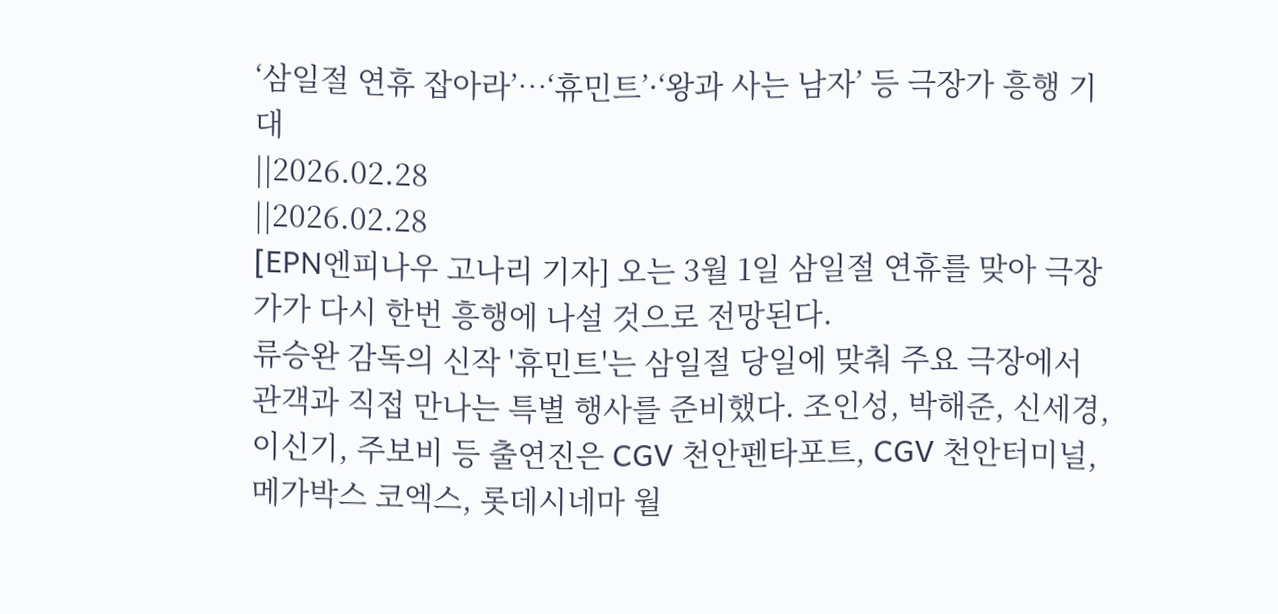‘삼일절 연휴 잡아라’…‘휴민트’·‘왕과 사는 남자’ 등 극장가 흥행 기대
||2026.02.28
||2026.02.28
[EPN엔피나우 고나리 기자] 오는 3월 1일 삼일절 연휴를 맞아 극장가가 다시 한번 흥행에 나설 것으로 전망된다.
류승완 감독의 신작 '휴민트'는 삼일절 당일에 맞춰 주요 극장에서 관객과 직접 만나는 특별 행사를 준비했다. 조인성, 박해준, 신세경, 이신기, 주보비 등 출연진은 CGV 천안펜타포트, CGV 천안터미널, 메가박스 코엑스, 롯데시네마 월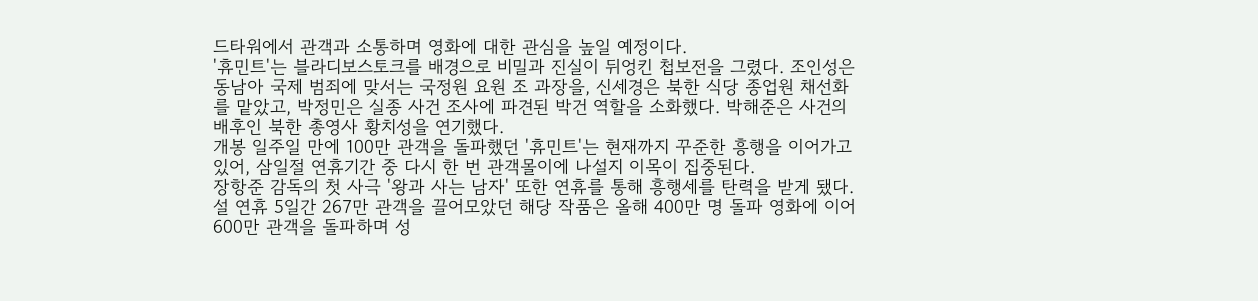드타워에서 관객과 소통하며 영화에 대한 관심을 높일 예정이다.
'휴민트'는 블라디보스토크를 배경으로 비밀과 진실이 뒤엉킨 첩보전을 그렸다. 조인성은 동남아 국제 범죄에 맞서는 국정원 요원 조 과장을, 신세경은 북한 식당 종업원 채선화를 맡았고, 박정민은 실종 사건 조사에 파견된 박건 역할을 소화했다. 박해준은 사건의 배후인 북한 총영사 황치성을 연기했다.
개봉 일주일 만에 100만 관객을 돌파했던 '휴민트'는 현재까지 꾸준한 흥행을 이어가고 있어, 삼일절 연휴기간 중 다시 한 번 관객몰이에 나설지 이목이 집중된다.
장항준 감독의 첫 사극 '왕과 사는 남자' 또한 연휴를 통해 흥행세를 탄력을 받게 됐다. 설 연휴 5일간 267만 관객을 끌어모았던 해당 작품은 올해 400만 명 돌파 영화에 이어 600만 관객을 돌파하며 성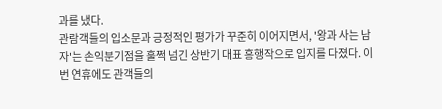과를 냈다.
관람객들의 입소문과 긍정적인 평가가 꾸준히 이어지면서, '왕과 사는 남자'는 손익분기점을 훌쩍 넘긴 상반기 대표 흥행작으로 입지를 다졌다. 이번 연휴에도 관객들의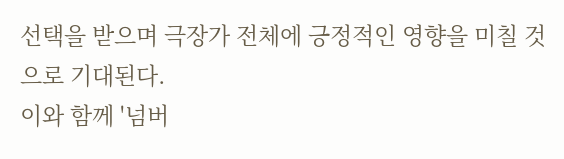선택을 받으며 극장가 전체에 긍정적인 영향을 미칠 것으로 기대된다.
이와 함께 '넘버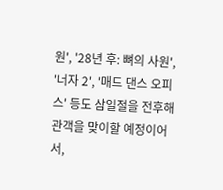원', '28년 후: 뼈의 사원', '너자 2', '매드 댄스 오피스' 등도 삼일절을 전후해 관객을 맞이할 예정이어서,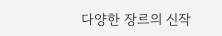다양한 장르의 신작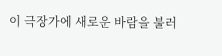이 극장가에 새로운 바람을 불러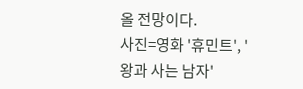올 전망이다.
사진=영화 '휴민트', '왕과 사는 남자'